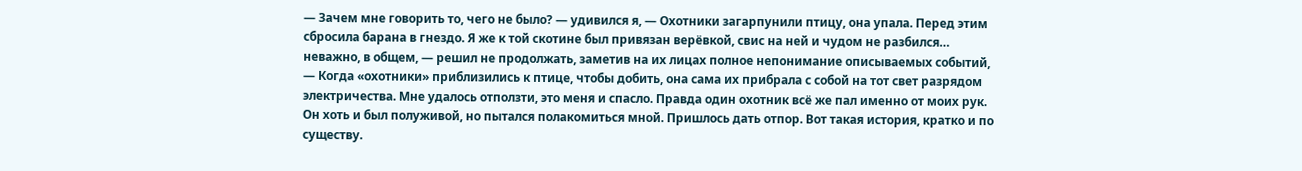— Зачем мне говорить то, чего не было? — удивился я, — Охотники загарпунили птицу, она упала. Перед этим сбросила барана в гнездо. Я же к той скотине был привязан верёвкой, свис на ней и чудом не разбился… неважно, в общем, — решил не продолжать, заметив на их лицах полное непонимание описываемых событий, — Когда «охотники» приблизились к птице, чтобы добить, она сама их прибрала с собой на тот свет разрядом электричества. Мне удалось отползти, это меня и спасло. Правда один охотник всё же пал именно от моих рук. Он хоть и был полуживой, но пытался полакомиться мной. Пришлось дать отпор. Вот такая история, кратко и по существу.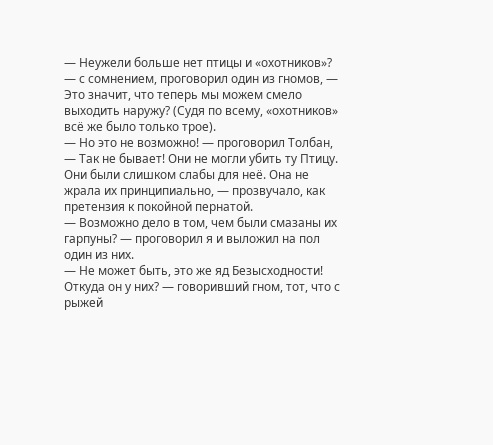— Неужели больше нет птицы и «охотников»? — с сомнением, проговорил один из гномов, — Это значит, что теперь мы можем смело выходить наружу? (Судя по всему, «охотников» всё же было только трое).
— Но это не возможно! — проговорил Толбан, — Так не бывает! Они не могли убить ту Птицу. Они были слишком слабы для неё. Она не жрала их принципиально, — прозвучало, как претензия к покойной пернатой.
— Возможно дело в том, чем были смазаны их гарпуны? — проговорил я и выложил на пол один из них.
— Не может быть, это же яд Безысходности! Откуда он у них? — говоривший гном, тот, что с рыжей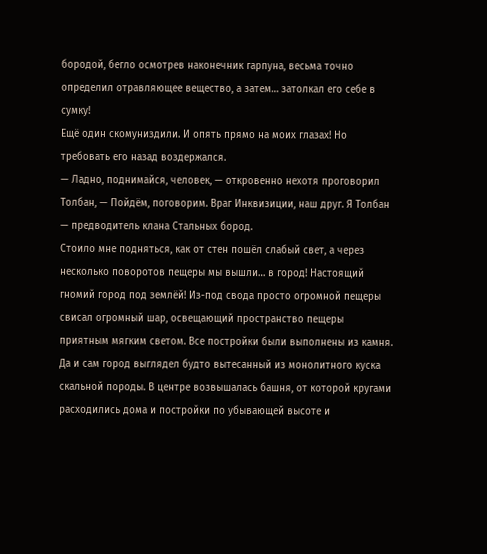бородой, бегло осмотрев наконечник гарпуна, весьма точно определил отравляющее вещество, а затем… затолкал его себе в сумку!
Ещё один скомуниздили. И опять прямо на моих глазах! Но требовать его назад воздержался.
— Ладно, поднимайся, человек, — откровенно нехотя проговорил Толбан, — Пойдём, поговорим. Враг Инквизиции, наш друг. Я Толбан — предводитель клана Стальных бород.
Стоило мне подняться, как от стен пошёл слабый свет, а через несколько поворотов пещеры мы вышли… в город! Настоящий гномий город под землёй! Из-под свода просто огромной пещеры свисал огромный шар, освещающий пространство пещеры приятным мягким светом. Все постройки были выполнены из камня. Да и сам город выглядел будто вытесанный из монолитного куска скальной породы. В центре возвышалась башня, от которой кругами расходились дома и постройки по убывающей высоте и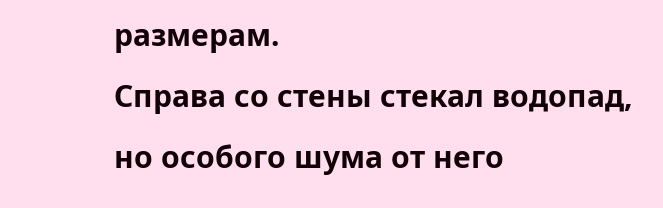размерам.
Справа со стены стекал водопад, но особого шума от него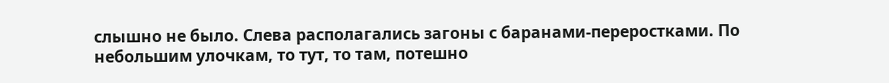слышно не было. Слева располагались загоны с баранами-переростками. По небольшим улочкам, то тут, то там, потешно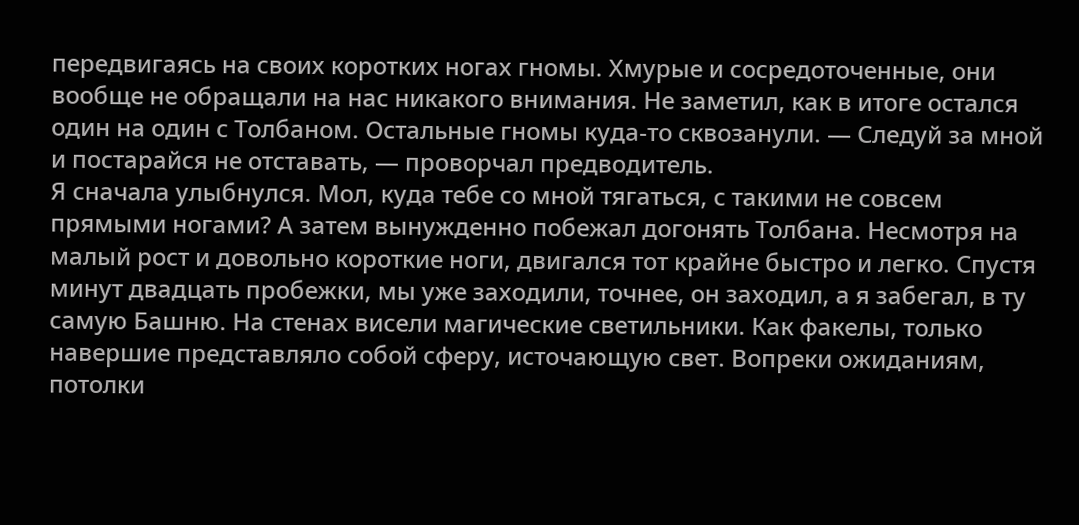передвигаясь на своих коротких ногах гномы. Хмурые и сосредоточенные, они вообще не обращали на нас никакого внимания. Не заметил, как в итоге остался один на один с Толбаном. Остальные гномы куда-то сквозанули. — Следуй за мной и постарайся не отставать, — проворчал предводитель.
Я сначала улыбнулся. Мол, куда тебе со мной тягаться, с такими не совсем прямыми ногами? А затем вынужденно побежал догонять Толбана. Несмотря на малый рост и довольно короткие ноги, двигался тот крайне быстро и легко. Спустя минут двадцать пробежки, мы уже заходили, точнее, он заходил, а я забегал, в ту самую Башню. На стенах висели магические светильники. Как факелы, только навершие представляло собой сферу, источающую свет. Вопреки ожиданиям, потолки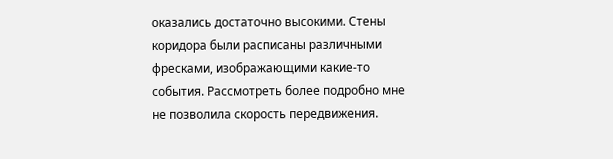оказались достаточно высокими. Стены коридора были расписаны различными фресками, изображающими какие-то события. Рассмотреть более подробно мне не позволила скорость передвижения.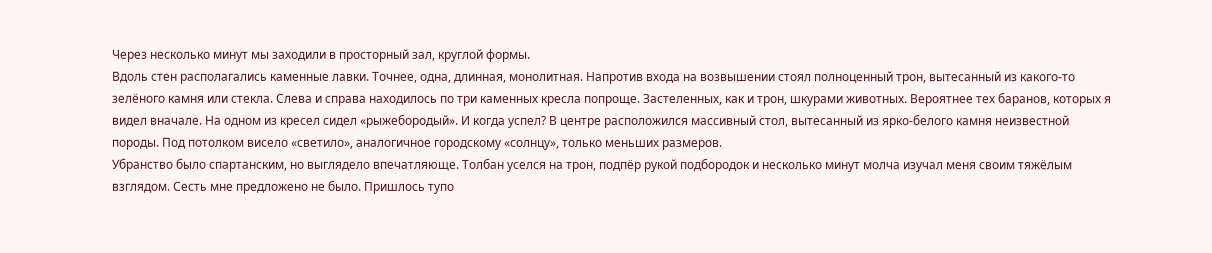Через несколько минут мы заходили в просторный зал, круглой формы.
Вдоль стен располагались каменные лавки. Точнее, одна, длинная, монолитная. Напротив входа на возвышении стоял полноценный трон, вытесанный из какого-то зелёного камня или стекла. Слева и справа находилось по три каменных кресла попроще. Застеленных, как и трон, шкурами животных. Вероятнее тех баранов, которых я видел вначале. На одном из кресел сидел «рыжебородый». И когда успел? В центре расположился массивный стол, вытесанный из ярко-белого камня неизвестной породы. Под потолком висело «светило», аналогичное городскому «солнцу», только меньших размеров.
Убранство было спартанским, но выглядело впечатляюще. Толбан уселся на трон, подпёр рукой подбородок и несколько минут молча изучал меня своим тяжёлым взглядом. Сесть мне предложено не было. Пришлось тупо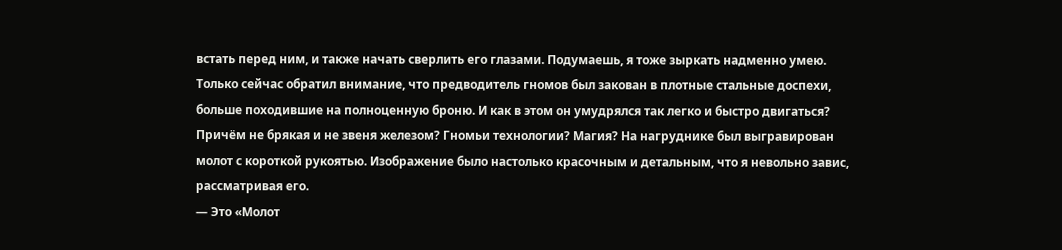встать перед ним, и также начать сверлить его глазами. Подумаешь, я тоже зыркать надменно умею. Только сейчас обратил внимание, что предводитель гномов был закован в плотные стальные доспехи, больше походившие на полноценную броню. И как в этом он умудрялся так легко и быстро двигаться? Причём не брякая и не звеня железом? Гномьи технологии? Магия? На нагруднике был выгравирован молот с короткой рукоятью. Изображение было настолько красочным и детальным, что я невольно завис, рассматривая его.
— Это «Молот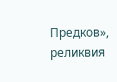Предков», реликвия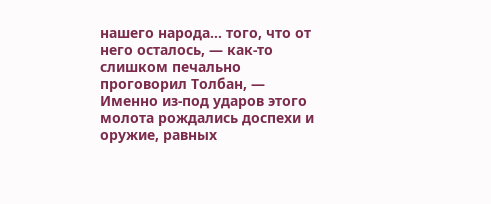нашего народа… того, что от него осталось, — как-то слишком печально проговорил Толбан, — Именно из-под ударов этого молота рождались доспехи и оружие, равных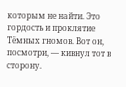которым не найти. Это гордость и проклятие Тёмных гномов. Вот он, посмотри, — кивнул тот в сторону.